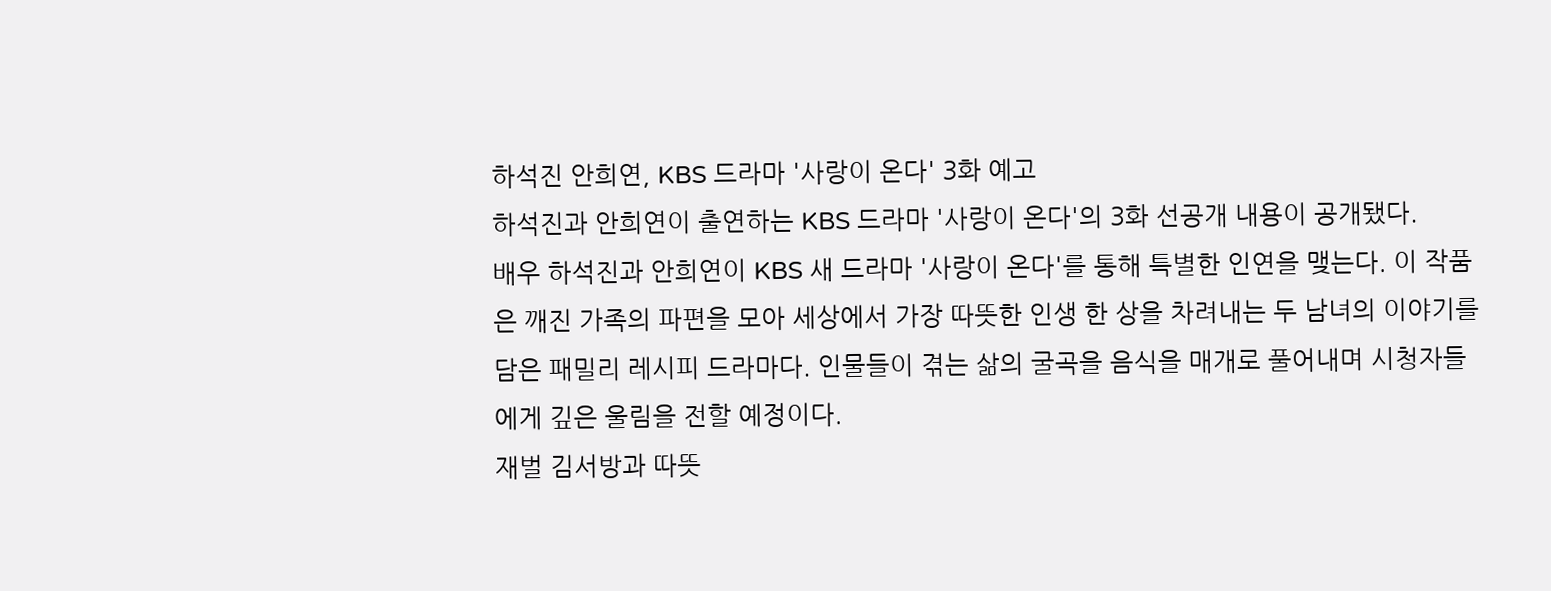하석진 안희연, KBS 드라마 '사랑이 온다' 3화 예고
하석진과 안희연이 출연하는 KBS 드라마 '사랑이 온다'의 3화 선공개 내용이 공개됐다.
배우 하석진과 안희연이 KBS 새 드라마 '사랑이 온다'를 통해 특별한 인연을 맺는다. 이 작품은 깨진 가족의 파편을 모아 세상에서 가장 따뜻한 인생 한 상을 차려내는 두 남녀의 이야기를 담은 패밀리 레시피 드라마다. 인물들이 겪는 삶의 굴곡을 음식을 매개로 풀어내며 시청자들에게 깊은 울림을 전할 예정이다.
재벌 김서방과 따뜻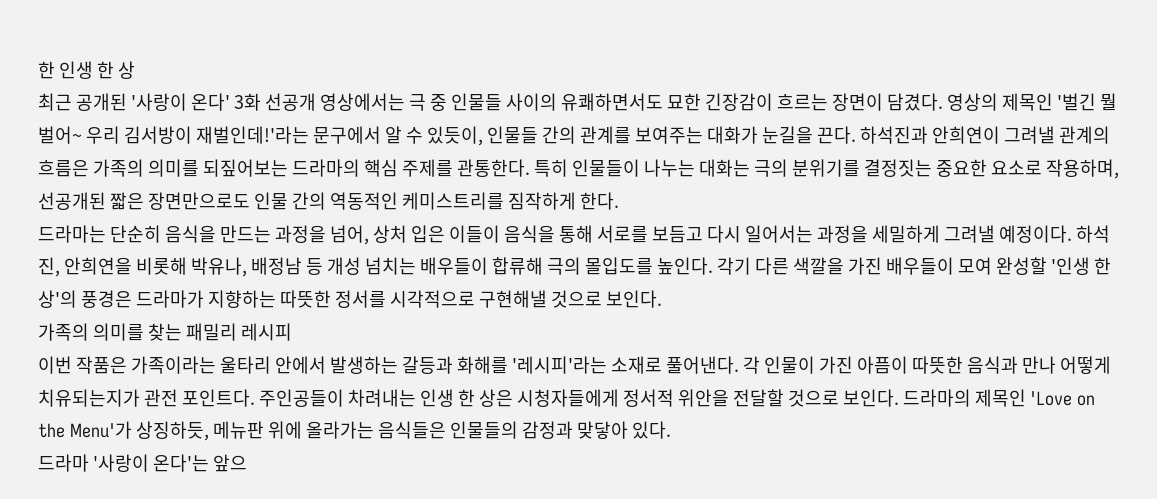한 인생 한 상
최근 공개된 '사랑이 온다' 3화 선공개 영상에서는 극 중 인물들 사이의 유쾌하면서도 묘한 긴장감이 흐르는 장면이 담겼다. 영상의 제목인 '벌긴 뭘 벌어~ 우리 김서방이 재벌인데!'라는 문구에서 알 수 있듯이, 인물들 간의 관계를 보여주는 대화가 눈길을 끈다. 하석진과 안희연이 그려낼 관계의 흐름은 가족의 의미를 되짚어보는 드라마의 핵심 주제를 관통한다. 특히 인물들이 나누는 대화는 극의 분위기를 결정짓는 중요한 요소로 작용하며, 선공개된 짧은 장면만으로도 인물 간의 역동적인 케미스트리를 짐작하게 한다.
드라마는 단순히 음식을 만드는 과정을 넘어, 상처 입은 이들이 음식을 통해 서로를 보듬고 다시 일어서는 과정을 세밀하게 그려낼 예정이다. 하석진, 안희연을 비롯해 박유나, 배정남 등 개성 넘치는 배우들이 합류해 극의 몰입도를 높인다. 각기 다른 색깔을 가진 배우들이 모여 완성할 '인생 한 상'의 풍경은 드라마가 지향하는 따뜻한 정서를 시각적으로 구현해낼 것으로 보인다.
가족의 의미를 찾는 패밀리 레시피
이번 작품은 가족이라는 울타리 안에서 발생하는 갈등과 화해를 '레시피'라는 소재로 풀어낸다. 각 인물이 가진 아픔이 따뜻한 음식과 만나 어떻게 치유되는지가 관전 포인트다. 주인공들이 차려내는 인생 한 상은 시청자들에게 정서적 위안을 전달할 것으로 보인다. 드라마의 제목인 'Love on the Menu'가 상징하듯, 메뉴판 위에 올라가는 음식들은 인물들의 감정과 맞닿아 있다.
드라마 '사랑이 온다'는 앞으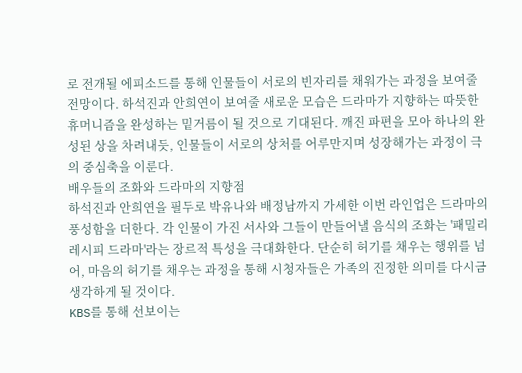로 전개될 에피소드를 통해 인물들이 서로의 빈자리를 채워가는 과정을 보여줄 전망이다. 하석진과 안희연이 보여줄 새로운 모습은 드라마가 지향하는 따뜻한 휴머니즘을 완성하는 밑거름이 될 것으로 기대된다. 깨진 파편을 모아 하나의 완성된 상을 차려내듯, 인물들이 서로의 상처를 어루만지며 성장해가는 과정이 극의 중심축을 이룬다.
배우들의 조화와 드라마의 지향점
하석진과 안희연을 필두로 박유나와 배정남까지 가세한 이번 라인업은 드라마의 풍성함을 더한다. 각 인물이 가진 서사와 그들이 만들어낼 음식의 조화는 '패밀리 레시피 드라마'라는 장르적 특성을 극대화한다. 단순히 허기를 채우는 행위를 넘어, 마음의 허기를 채우는 과정을 통해 시청자들은 가족의 진정한 의미를 다시금 생각하게 될 것이다.
KBS를 통해 선보이는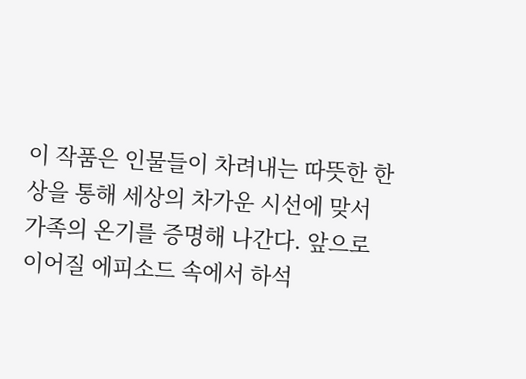이 작품은 인물들이 차려내는 따뜻한 한 상을 통해 세상의 차가운 시선에 맞서 가족의 온기를 증명해 나간다. 앞으로 이어질 에피소드 속에서 하석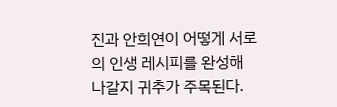진과 안희연이 어떻게 서로의 인생 레시피를 완성해 나갈지 귀추가 주목된다.